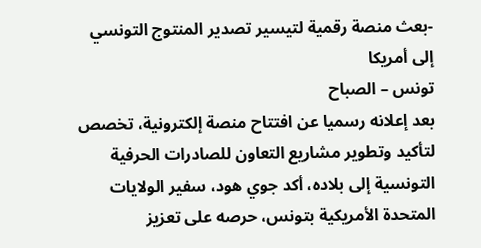-بعث منصة رقمية لتيسير تصدير المنتوج التونسي إلى أمريكا
تونس – الصباح
بعد إعلانه رسميا عن افتتاح منصة إلكترونية، تخصص لتأكيد وتطوير مشاريع التعاون للصادرات الحرفية التونسية إلى بلاده، أكد جوي هود، سفير الولايات المتحدة الأمريكية بتونس، حرصه على تعزيز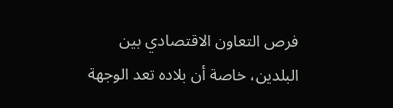فرص التعاون الاقتصادي بين البلدين، خاصة أن بلاده تعد الوجهة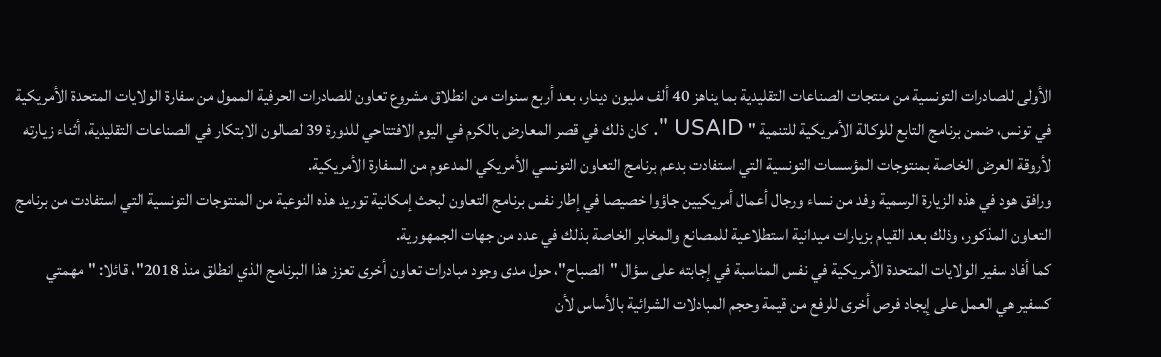الأولى للصادرات التونسية من منتجات الصناعات التقليدية بما يناهز 40 ألف مليون دينار، بعد أربع سنوات من انطلاق مشروع تعاون للصادرات الحرفية الممول من سفارة الولايات المتحدة الأمريكية في تونس، ضمن برنامج التابع للوكالة الأمريكية للتنمية " USAID ". كان ذلك في قصر المعارض بالكرم في اليوم الافتتاحي للدورة 39 لصالون الابتكار في الصناعات التقليدية، أثناء زيارته لأروقة العرض الخاصة بمنتوجات المؤسسات التونسية التي استفادت بدعم برنامج التعاون التونسي الأمريكي المدعوم من السفارة الأمريكية.
ورافق هود في هذه الزيارة الرسمية وفد من نساء ورجال أعمال أمريكيين جاؤوا خصيصا في إطار نفس برنامج التعاون لبحث إمكانية توريد هذه النوعية من المنتوجات التونسية التي استفادت من برنامج التعاون المذكور، وذلك بعد القيام بزيارات ميدانية استطلاعية للمصانع والمخابر الخاصة بذلك في عدد من جهات الجمهورية.
كما أفاد سفير الولايات المتحدة الأمريكية في نفس المناسبة في إجابته على سؤال "الصباح"، حول مدى وجود مبادرات تعاون أخرى تعزز هذا البرنامج الذي انطلق منذ 2018"، قائلا: "مهمتي كسفير هي العمل على إيجاد فرص أخرى للرفع من قيمة وحجم المبادلات الشرائية بالأساس لأن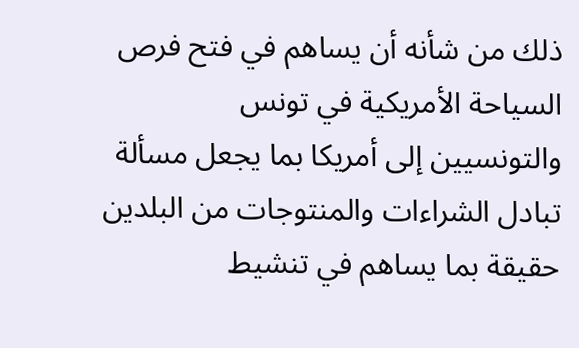ذلك من شأنه أن يساهم في فتح فرص السياحة الأمريكية في تونس والتونسيين إلى أمريكا بما يجعل مسألة تبادل الشراءات والمنتوجات من البلدين حقيقة بما يساهم في تنشيط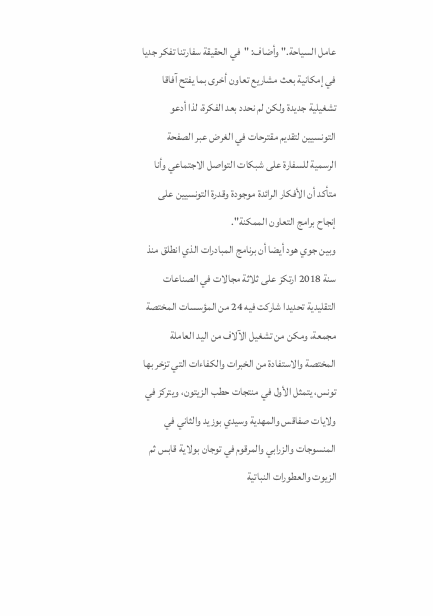عامل السياحة." وأضاف: "في الحقيقة سفارتنا تفكر جديا في إمكانية بعث مشاريع تعاون أخرى بما يفتح آفاقا تشغيلية جديدة ولكن لم نحدد بعد الفكرة، لذا أدعو التونسيين لتقديم مقترحات في الغرض عبر الصفحة الرسمية للسفارة على شبكات التواصل الاجتماعي وأنا متأكد أن الأفكار الرائدة موجودة وقدرة التونسيين على إنجاح برامج التعاون الممكنة".
وبين جوي هود أيضا أن برنامج المبادرات الذي انطلق منذ سنة 2018 ارتكز على ثلاثة مجالات في الصناعات التقليدية تحديدا شاركت فيه 24 من المؤسسات المختصة مجمعة، ومكن من تشغيل الآلاف من اليد العاملة المختصة والاستفادة من الخبرات والكفاءات التي تزخر بها تونس، يتمثل الأول في منتجات حطب الزيتون، ويتركز في ولايات صفاقس والمهدية وسيدي بوزيد والثاني في المنسوجات والزرابي والمرقوم في توجان بولاية قابس ثم الزيوت والعطورات النباتية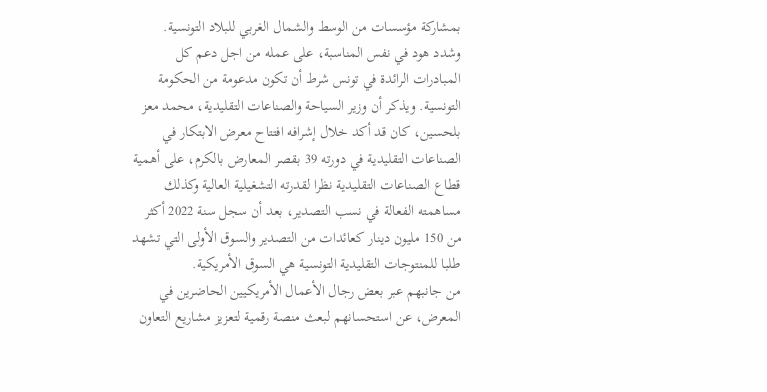بمشاركة مؤسسات من الوسط والشمال الغربي للبلاد التونسية.
وشدد هود في نفس المناسبة، على عمله من اجل دعم كل المبادرات الرائدة في تونس شرط أن تكون مدعومة من الحكومة التونسية. ويذكر أن وزير السياحة والصناعات التقليدية، محمد معز بلحسين، كان قد أكد خلال إشرافه افتتاح معرض الابتكار في الصناعات التقليدية في دورته 39 بقصر المعارض بالكرم، على أهمية قطاع الصناعات التقليدية نظرا لقدرته التشغيلية العالية وكذلك مساهمته الفعالة في نسب التصدير، بعد أن سجل سنة 2022 أكثر من 150 مليون دينار كعائدات من التصدير والسوق الأولى التي تشهد طلبا للمنتوجات التقليدية التونسية هي السوق الأمريكية.
من جانبهم عبر بعض رجال الأعمال الأمريكيين الحاضرين في المعرض، عن استحسانهم لبعث منصة رقمية لتعزيز مشاريع التعاون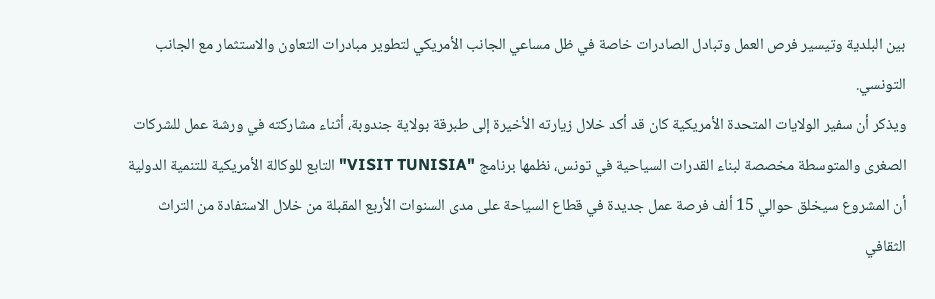بين البلدية وتيسير فرص العمل وتبادل الصادرات خاصة في ظل مساعي الجانب الأمريكي لتطوير مبادرات التعاون والاستثمار مع الجانب التونسي.
ويذكر أن سفير الولايات المتحدة الأمريكية كان قد أكد خلال زيارته الأخيرة إلى طبرقة بولاية جندوبة، أثناء مشاركته في ورشة عمل للشركات الصغرى والمتوسطة مخصصة لبناء القدرات السياحية في تونس، نظمها برنامج "VISIT TUNISIA" التابع للوكالة الأمريكية للتنمية الدولية أن المشروع سيخلق حوالي 15 ألف فرصة عمل جديدة في قطاع السياحة على مدى السنوات الأربع المقبلة من خلال الاستفادة من التراث الثقافي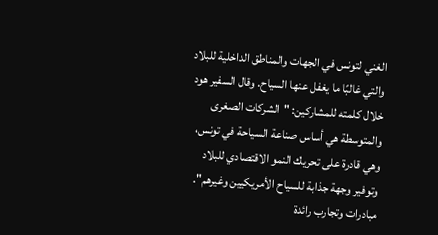الغني لتونس في الجهات والمناطق الداخلية للبلاد والتي غالبًا ما يغفل عنها السياح. وقال السفير هود خلال كلمته للمشاركين: "الشركات الصغرى والمتوسطة هي أساس صناعة السياحة في تونس، وهي قادرة على تحريك النمو الاقتصادي للبلاد وتوفير وجهة جذابة للسياح الأمريكيين وغيرهم".
مبادرات وتجارب رائدة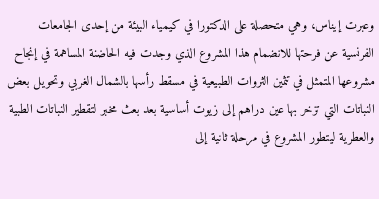وعبرت إيناس، وهي متحصلة على الدكتورا في كيمياء البيئة من إحدى الجامعات الفرنسية عن فرحتها للانضمام هذا المشروع الذي وجدت فيه الحاضنة المساهمة في إنجاح مشروعها المتمثل في تثمين الثروات الطبيعية في مسقط رأسها بالشمال الغربي وتحويل بعض النباتات التي تزخر بها عين دراهم إلى زيوت أساسية بعد بعث مخبر لتقطير النباتات الطبية والعطرية ليتطور المشروع في مرحلة ثانية إلى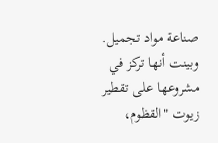صناعة مواد تجميل. وبينت أنها تركز في مشروعها على تقطير زيوت "القظوم،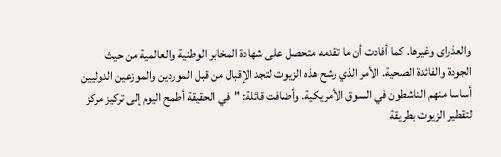والعذراى وغيرها. كما أفادت أن ما تقدمه متحصل على شهادة المخابر الوطنية والعالمية من حيث الجودة والفائدة الصحية. الأمر الذي رشح هذه الزيوت لتجد الإقبال من قبل الموردين والموزعين الدوليين أساسا منهم الناشطون في السوق الأمريكية. وأضافت قائلة: "في الحقيقة أطمح اليوم إلى تركيز مركز لتقطير الزيوت بطريقة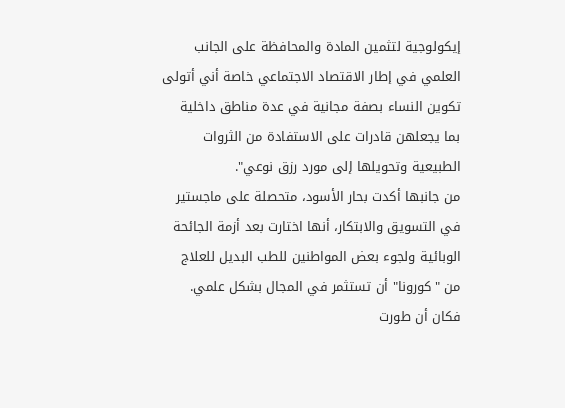إيكولوجية لتثمين المادة والمحافظة على الجانب العلمي في إطار الاقتصاد الاجتماعي خاصة أني أتولى تكوين النساء بصفة مجانية في عدة مناطق داخلية بما يجعلهن قادرات على الاستفادة من الثروات الطبيعية وتحويلها إلى مورد رزق نوعي".
من جانبها أكدت بحار الأسود، متحصلة على ماجستير في التسويق والابتكار، أنها اختارت بعد أزمة الجائحة الوبائية ولجوء بعض المواطنين للطب البديل للعلاج من "كورونا" أن تستثمر في المجال بشكل علمي. فكان أن طورت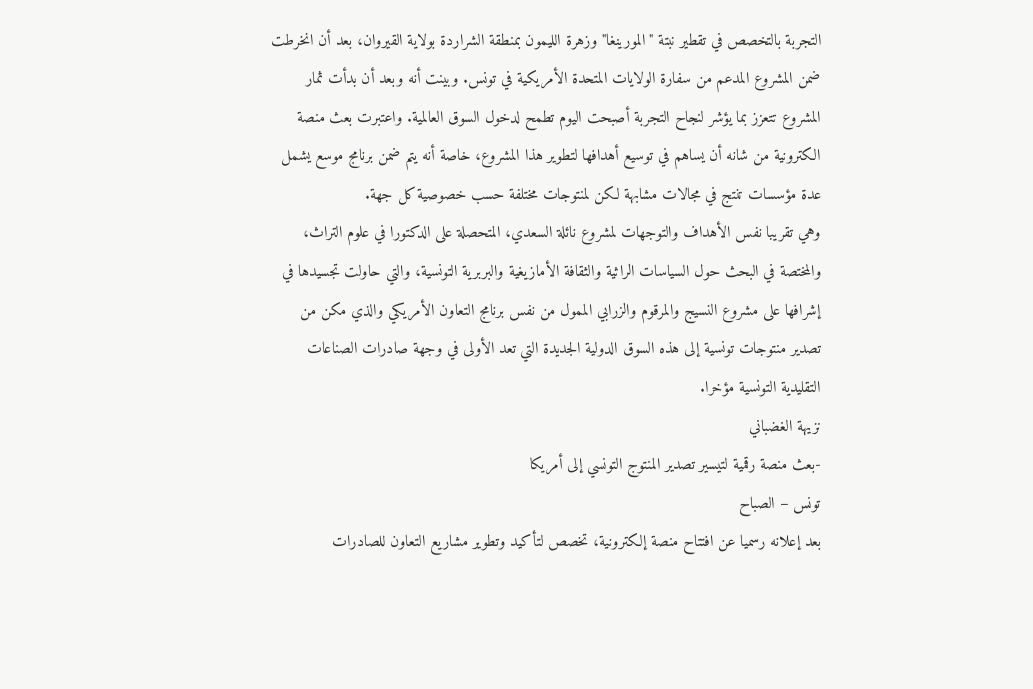التجربة بالتخصص في تقطير نبتة "المورينغا" وزهرة الليمون بمنطقة الشراردة بولاية القيروان، بعد أن انخرطت ضمن المشروع المدعم من سفارة الولايات المتحدة الأمريكية في تونس. وبينت أنه وبعد أن بدأت ثمار المشروع تتعزز بما يؤشر لنجاح التجربة أصبحت اليوم تطمح لدخول السوق العالمية. واعتبرت بعث منصة الكترونية من شانه أن يساهم في توسيع أهدافها لتطوير هذا المشروع، خاصة أنه يتم ضمن برنامج موسع يشمل عدة مؤسسات تنتج في مجالات مشابهة لكن لمنتوجات مختلفة حسب خصوصية كل جهة.
وهي تقريبا نفس الأهداف والتوجهات لمشروع نائلة السعدي، المتحصلة على الدكتورا في علوم التراث، والمختصة في البحث حول السياسات الراثية والثقافة الأمازيغية والبربرية التونسية، والتي حاولت تجسيدها في إشرافها على مشروع النسيج والمرقوم والزرابي الممول من نفس برنامج التعاون الأمريكي والذي مكن من تصدير منتوجات تونسية إلى هذه السوق الدولية الجديدة التي تعد الأولى في وجهة صادرات الصناعات التقليدية التونسية مؤخرا.
نزيهة الغضباني
-بعث منصة رقمية لتيسير تصدير المنتوج التونسي إلى أمريكا
تونس – الصباح
بعد إعلانه رسميا عن افتتاح منصة إلكترونية، تخصص لتأكيد وتطوير مشاريع التعاون للصادرات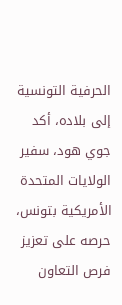الحرفية التونسية إلى بلاده، أكد جوي هود، سفير الولايات المتحدة الأمريكية بتونس، حرصه على تعزيز فرص التعاون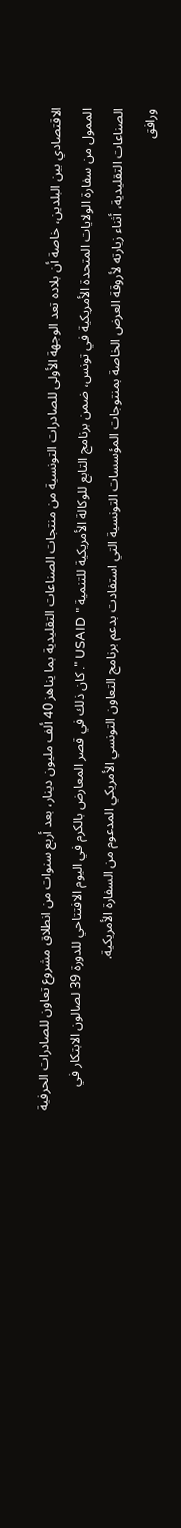الاقتصادي بين البلدين، خاصة أن بلاده تعد الوجهة الأولى للصادرات التونسية من منتجات الصناعات التقليدية بما يناهز 40 ألف مليون دينار، بعد أربع سنوات من انطلاق مشروع تعاون للصادرات الحرفية الممول من سفارة الولايات المتحدة الأمريكية في تونس، ضمن برنامج التابع للوكالة الأمريكية للتنمية " USAID ". كان ذلك في قصر المعارض بالكرم في اليوم الافتتاحي للدورة 39 لصالون الابتكار في الصناعات التقليدية، أثناء زيارته لأروقة العرض الخاصة بمنتوجات المؤسسات التونسية التي استفادت بدعم برنامج التعاون التونسي الأمريكي المدعوم من السفارة الأمريكية.
ورافق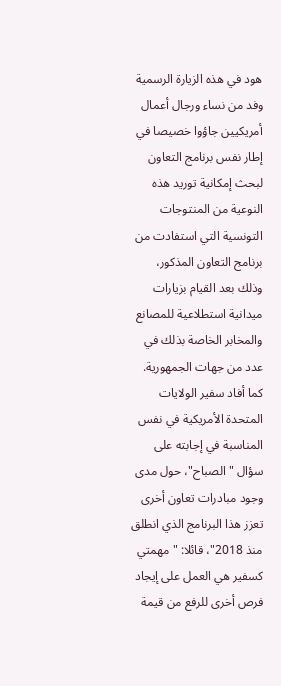هود في هذه الزيارة الرسمية وفد من نساء ورجال أعمال أمريكيين جاؤوا خصيصا في إطار نفس برنامج التعاون لبحث إمكانية توريد هذه النوعية من المنتوجات التونسية التي استفادت من برنامج التعاون المذكور، وذلك بعد القيام بزيارات ميدانية استطلاعية للمصانع والمخابر الخاصة بذلك في عدد من جهات الجمهورية.
كما أفاد سفير الولايات المتحدة الأمريكية في نفس المناسبة في إجابته على سؤال "الصباح"، حول مدى وجود مبادرات تعاون أخرى تعزز هذا البرنامج الذي انطلق منذ 2018"، قائلا: "مهمتي كسفير هي العمل على إيجاد فرص أخرى للرفع من قيمة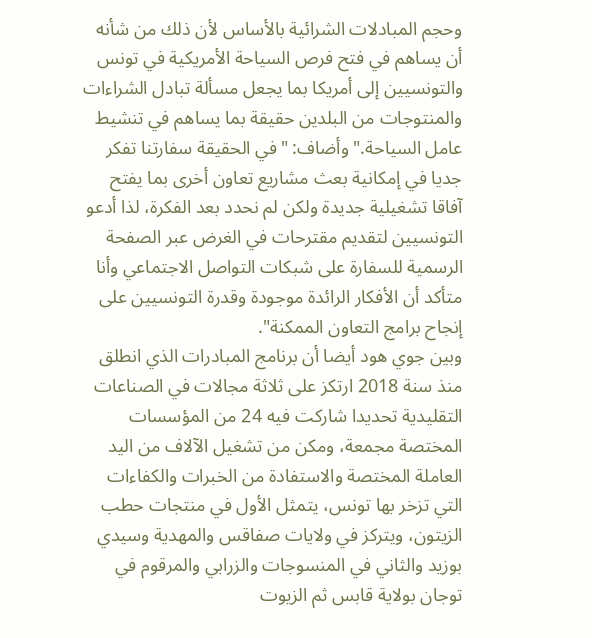وحجم المبادلات الشرائية بالأساس لأن ذلك من شأنه أن يساهم في فتح فرص السياحة الأمريكية في تونس والتونسيين إلى أمريكا بما يجعل مسألة تبادل الشراءات والمنتوجات من البلدين حقيقة بما يساهم في تنشيط عامل السياحة." وأضاف: "في الحقيقة سفارتنا تفكر جديا في إمكانية بعث مشاريع تعاون أخرى بما يفتح آفاقا تشغيلية جديدة ولكن لم نحدد بعد الفكرة، لذا أدعو التونسيين لتقديم مقترحات في الغرض عبر الصفحة الرسمية للسفارة على شبكات التواصل الاجتماعي وأنا متأكد أن الأفكار الرائدة موجودة وقدرة التونسيين على إنجاح برامج التعاون الممكنة".
وبين جوي هود أيضا أن برنامج المبادرات الذي انطلق منذ سنة 2018 ارتكز على ثلاثة مجالات في الصناعات التقليدية تحديدا شاركت فيه 24 من المؤسسات المختصة مجمعة، ومكن من تشغيل الآلاف من اليد العاملة المختصة والاستفادة من الخبرات والكفاءات التي تزخر بها تونس، يتمثل الأول في منتجات حطب الزيتون، ويتركز في ولايات صفاقس والمهدية وسيدي بوزيد والثاني في المنسوجات والزرابي والمرقوم في توجان بولاية قابس ثم الزيوت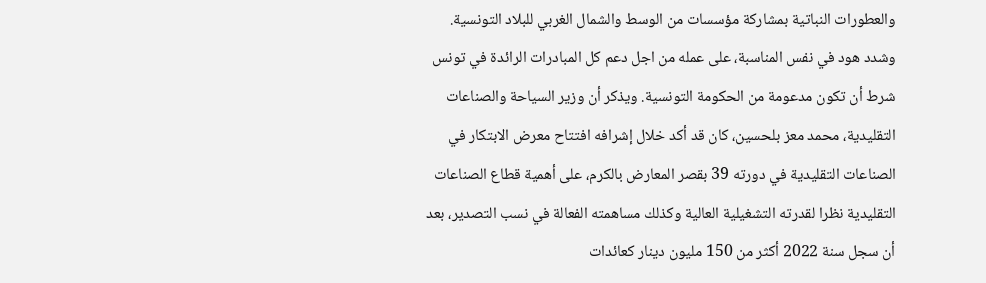والعطورات النباتية بمشاركة مؤسسات من الوسط والشمال الغربي للبلاد التونسية.
وشدد هود في نفس المناسبة، على عمله من اجل دعم كل المبادرات الرائدة في تونس شرط أن تكون مدعومة من الحكومة التونسية. ويذكر أن وزير السياحة والصناعات التقليدية، محمد معز بلحسين، كان قد أكد خلال إشرافه افتتاح معرض الابتكار في الصناعات التقليدية في دورته 39 بقصر المعارض بالكرم، على أهمية قطاع الصناعات التقليدية نظرا لقدرته التشغيلية العالية وكذلك مساهمته الفعالة في نسب التصدير، بعد أن سجل سنة 2022 أكثر من 150 مليون دينار كعائدات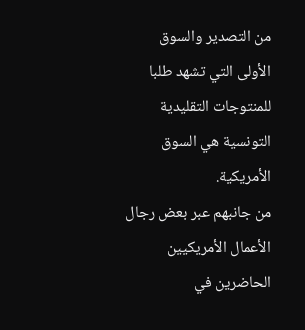من التصدير والسوق الأولى التي تشهد طلبا للمنتوجات التقليدية التونسية هي السوق الأمريكية.
من جانبهم عبر بعض رجال الأعمال الأمريكيين الحاضرين في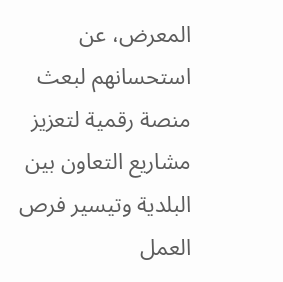المعرض، عن استحسانهم لبعث منصة رقمية لتعزيز مشاريع التعاون بين البلدية وتيسير فرص العمل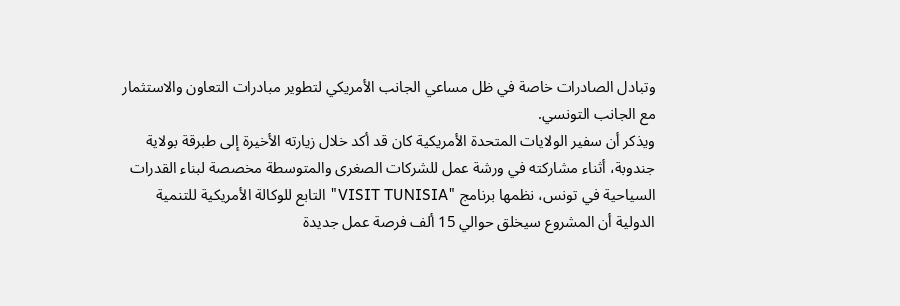وتبادل الصادرات خاصة في ظل مساعي الجانب الأمريكي لتطوير مبادرات التعاون والاستثمار مع الجانب التونسي.
ويذكر أن سفير الولايات المتحدة الأمريكية كان قد أكد خلال زيارته الأخيرة إلى طبرقة بولاية جندوبة، أثناء مشاركته في ورشة عمل للشركات الصغرى والمتوسطة مخصصة لبناء القدرات السياحية في تونس، نظمها برنامج "VISIT TUNISIA" التابع للوكالة الأمريكية للتنمية الدولية أن المشروع سيخلق حوالي 15 ألف فرصة عمل جديدة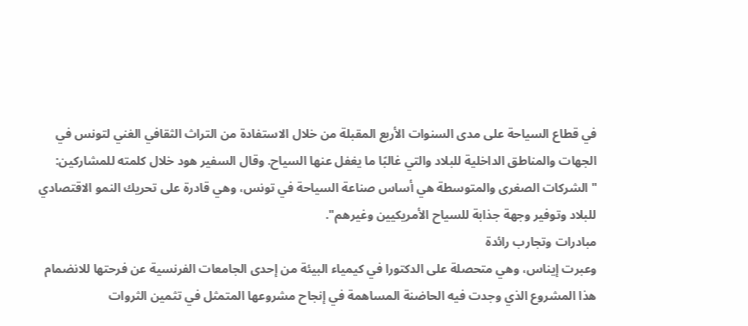في قطاع السياحة على مدى السنوات الأربع المقبلة من خلال الاستفادة من التراث الثقافي الغني لتونس في الجهات والمناطق الداخلية للبلاد والتي غالبًا ما يغفل عنها السياح. وقال السفير هود خلال كلمته للمشاركين: "الشركات الصغرى والمتوسطة هي أساس صناعة السياحة في تونس، وهي قادرة على تحريك النمو الاقتصادي للبلاد وتوفير وجهة جذابة للسياح الأمريكيين وغيرهم".
مبادرات وتجارب رائدة
وعبرت إيناس، وهي متحصلة على الدكتورا في كيمياء البيئة من إحدى الجامعات الفرنسية عن فرحتها للانضمام هذا المشروع الذي وجدت فيه الحاضنة المساهمة في إنجاح مشروعها المتمثل في تثمين الثروات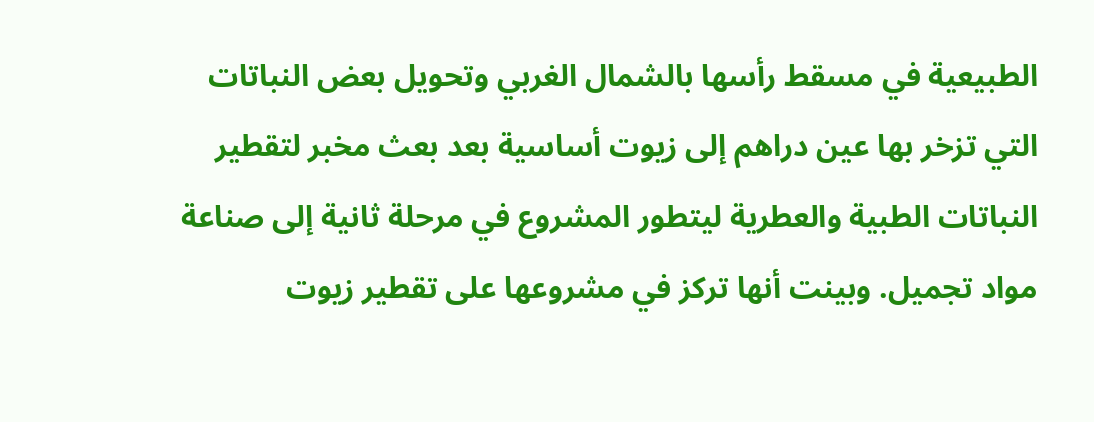الطبيعية في مسقط رأسها بالشمال الغربي وتحويل بعض النباتات التي تزخر بها عين دراهم إلى زيوت أساسية بعد بعث مخبر لتقطير النباتات الطبية والعطرية ليتطور المشروع في مرحلة ثانية إلى صناعة مواد تجميل. وبينت أنها تركز في مشروعها على تقطير زيوت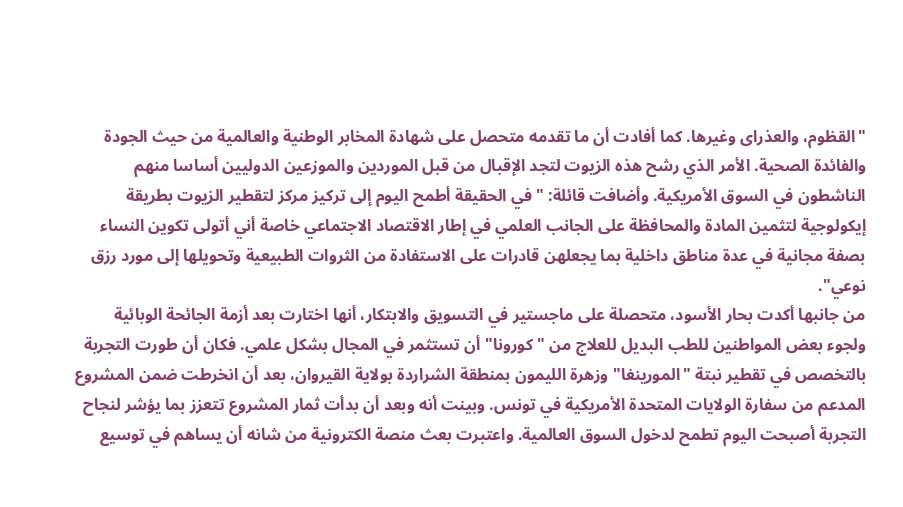"القظوم، والعذراى وغيرها. كما أفادت أن ما تقدمه متحصل على شهادة المخابر الوطنية والعالمية من حيث الجودة والفائدة الصحية. الأمر الذي رشح هذه الزيوت لتجد الإقبال من قبل الموردين والموزعين الدوليين أساسا منهم الناشطون في السوق الأمريكية. وأضافت قائلة: "في الحقيقة أطمح اليوم إلى تركيز مركز لتقطير الزيوت بطريقة إيكولوجية لتثمين المادة والمحافظة على الجانب العلمي في إطار الاقتصاد الاجتماعي خاصة أني أتولى تكوين النساء بصفة مجانية في عدة مناطق داخلية بما يجعلهن قادرات على الاستفادة من الثروات الطبيعية وتحويلها إلى مورد رزق نوعي".
من جانبها أكدت بحار الأسود، متحصلة على ماجستير في التسويق والابتكار، أنها اختارت بعد أزمة الجائحة الوبائية ولجوء بعض المواطنين للطب البديل للعلاج من "كورونا" أن تستثمر في المجال بشكل علمي. فكان أن طورت التجربة بالتخصص في تقطير نبتة "المورينغا" وزهرة الليمون بمنطقة الشراردة بولاية القيروان، بعد أن انخرطت ضمن المشروع المدعم من سفارة الولايات المتحدة الأمريكية في تونس. وبينت أنه وبعد أن بدأت ثمار المشروع تتعزز بما يؤشر لنجاح التجربة أصبحت اليوم تطمح لدخول السوق العالمية. واعتبرت بعث منصة الكترونية من شانه أن يساهم في توسيع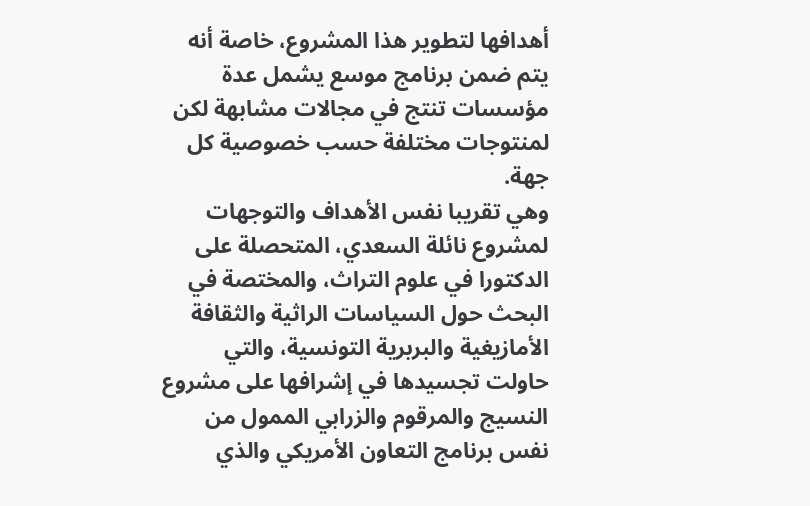أهدافها لتطوير هذا المشروع، خاصة أنه يتم ضمن برنامج موسع يشمل عدة مؤسسات تنتج في مجالات مشابهة لكن لمنتوجات مختلفة حسب خصوصية كل جهة.
وهي تقريبا نفس الأهداف والتوجهات لمشروع نائلة السعدي، المتحصلة على الدكتورا في علوم التراث، والمختصة في البحث حول السياسات الراثية والثقافة الأمازيغية والبربرية التونسية، والتي حاولت تجسيدها في إشرافها على مشروع النسيج والمرقوم والزرابي الممول من نفس برنامج التعاون الأمريكي والذي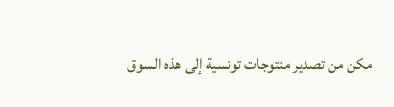مكن من تصدير منتوجات تونسية إلى هذه السوق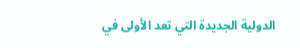الدولية الجديدة التي تعد الأولى في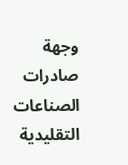وجهة صادرات الصناعات التقليدية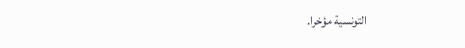التونسية مؤخرا.